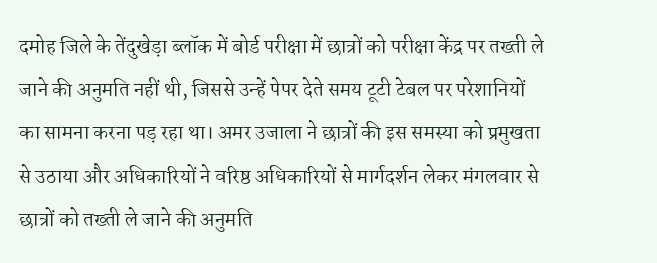दमोह जिले के तेंदुखेड़ा ब्लॉक में बोर्ड परीक्षा में छात्रों को परीक्षा केंद्र पर तख्ती ले जाने की अनुमति नहीं थी, जिससे उन्हें पेपर देते समय टूटी टेबल पर परेशानियों का सामना करना पड़ रहा था। अमर उजाला ने छात्रों की इस समस्या को प्रमुखता से उठाया और अधिकारियों ने वरिष्ठ अधिकारियों से मार्गदर्शन लेकर मंगलवार से छात्रों को तख्ती ले जाने की अनुमति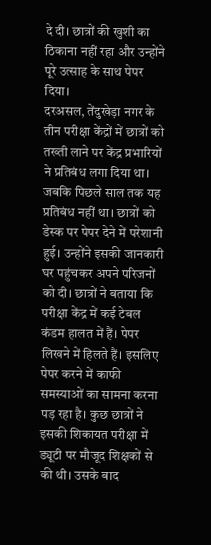दे दी। छात्रों की खुशी का ठिकाना नहीं रहा और उन्होंने पूरे उत्साह के साथ पेपर दिया।
दरअसल, तेंदुखेड़ा नगर के तीन परीक्षा केंद्रों में छात्रों को तख्ती लाने पर केंद्र प्रभारियों ने प्रतिबंध लगा दिया था। जबकि पिछले साल तक यह प्रतिबंध नहीं था। छात्रों को डेस्क पर पेपर देने में परेशानी हुई। उन्होंने इसकी जानकारी घर पहुंचकर अपने परिजनों को दी। छात्रों ने बताया कि परीक्षा केंद्र में कई टेबल कंडम हालत में हैं। पेपर लिखने में हिलते हैं। इसलिए पेपर करने में काफी समस्याओं का सामना करना पड़ रहा है। कुछ छात्रों ने इसकी शिकायत परीक्षा में ड्यूटी पर मौजूद शिक्षकों से की थी। उसके बाद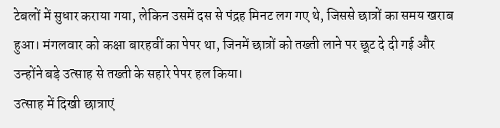टेबलों में सुधार कराया गया, लेकिन उसमें दस से पंद्रह मिनट लग गए थे, जिससे छात्रों का समय खराब हुआ। मंगलवार को कक्षा बारहवीं का पेपर था, जिनमें छात्रों को तख्ती लाने पर छूट दे दी गई और उन्होंने बड़े उत्साह से तख्ती के सहारे पेपर हल किया।
उत्साह में दिखी छात्राएं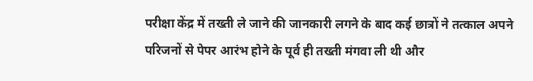परीक्षा केंद्र में तख्ती ले जाने की जानकारी लगने के बाद कई छात्रों ने तत्काल अपने परिजनों से पेपर आरंभ होने के पूर्व ही तख्ती मंगवा ली थी और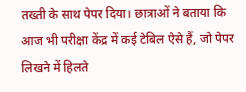तख्ती के साथ पेपर दिया। छात्राओं ने बताया कि आज भी परीक्षा केंद्र में कई टेबिल ऐसे हैं, जो पेपर लिखने में हिलते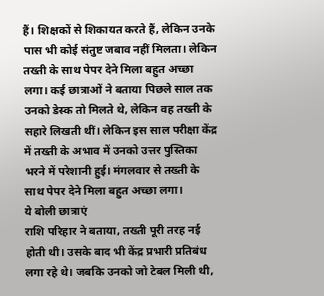हैं। शिक्षकों से शिकायत करते हैं, लेकिन उनके पास भी कोई संतुष्ट जबाव नहीं मिलता। लेकिन तख्ती के साथ पेपर देने मिला बहुत अच्छा लगा। कई छात्राओं ने बताया पिछले साल तक उनको डेस्क तो मिलते थे, लेकिन वह तख्ती के सहारे लिखती थीं। लेकिन इस साल परीक्षा केंद्र में तख्ती के अभाव में उनको उत्तर पुस्तिका भरने में परेशानी हुई। मंगलवार से तख्ती के साथ पेपर देने मिला बहुत अच्छा लगा।
ये बोली छात्राएं
राशि परिहार ने बताया, तख्ती पूरी तरह नई होती थी। उसके बाद भी केंद्र प्रभारी प्रतिबंध लगा रहे थे। जबकि उनको जो टेबल मिली थी,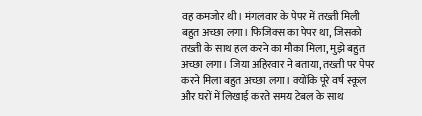वह कमजोर थी। मंगलवार के पेपर में तख्ती मिली बहुत अच्छा लगा। फिजिक्स का पेपर था, जिसको तख्ती के साथ हल करने का मौका मिला, मुझे बहुत अच्छा लगा। जिया अहिरवार ने बताया, तख्ती पर पेपर करने मिला बहुत अच्छा लगा। क्योंकि पूरे वर्ष स्कूल और घरों में लिखाई करते समय टेबल के साथ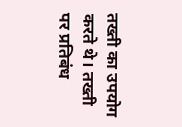तख्ती का उपयोग करते थे। तख्ती पर प्रतिबंध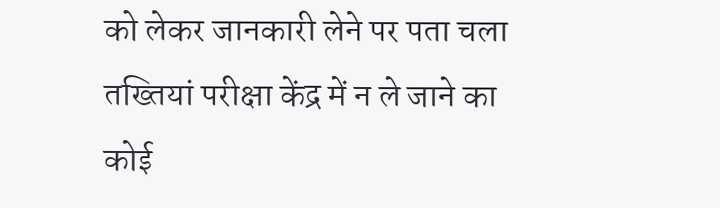को लेकर जानकारी लेने पर पता चला तख्तियां परीक्षा केंद्र में न ले जाने का कोई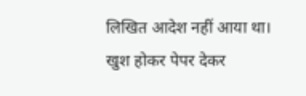लिखित आदेश नहीं आया था।
खुश होकर पेपर देकर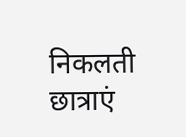निकलती छात्राएं